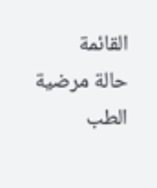القائمة
حالة مرضية
الطب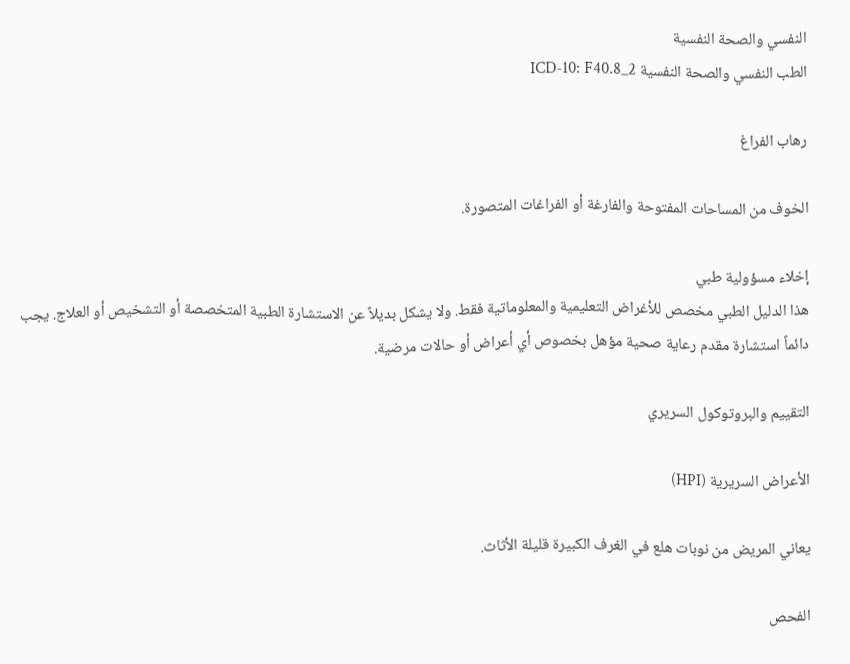النفسي والصحة النفسية
الطب النفسي والصحة النفسية ICD-10: F40.8_2

رهاب الفراغ

الخوف من المساحات المفتوحة والفارغة أو الفراغات المتصورة.

إخلاء مسؤولية طبي
هذا الدليل الطبي مخصص للأغراض التعليمية والمعلوماتية فقط. ولا يشكل بديلاً عن الاستشارة الطبية المتخصصة أو التشخيص أو العلاج. يجب دائماً استشارة مقدم رعاية صحية مؤهل بخصوص أي أعراض أو حالات مرضية.

التقييم والبروتوكول السريري

الأعراض السريرية (HPI)

يعاني المريض من نوبات هلع في الغرف الكبيرة قليلة الأثاث.

الفحص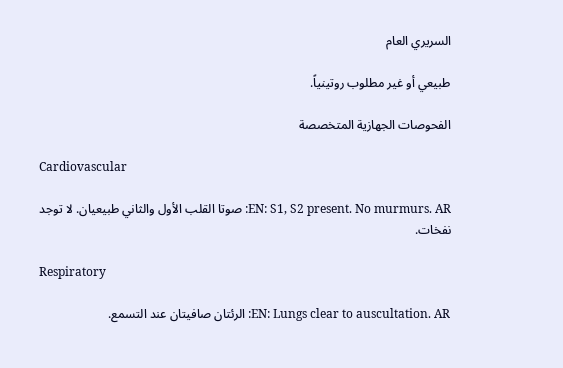السريري العام

طبيعي أو غير مطلوب روتينياً.

الفحوصات الجهازية المتخصصة

Cardiovascular

EN: S1, S2 present. No murmurs. AR: صوتا القلب الأول والثاني طبيعيان. لا توجد نفخات.

Respiratory

EN: Lungs clear to auscultation. AR: الرئتان صافيتان عند التسمع.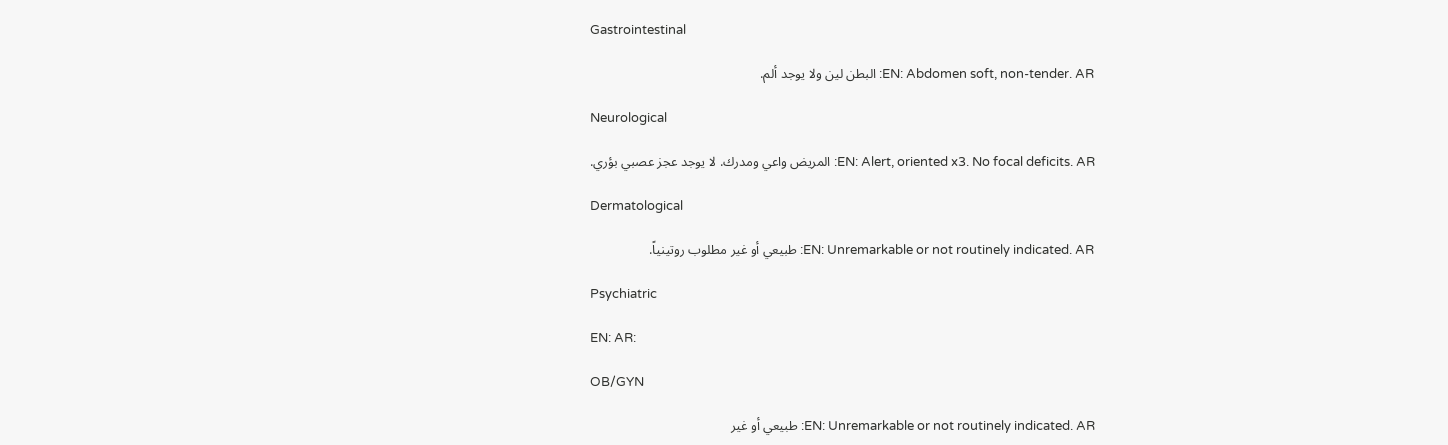Gastrointestinal

EN: Abdomen soft, non-tender. AR: البطن لين ولا يوجد ألم.

Neurological

EN: Alert, oriented x3. No focal deficits. AR: المريض واعي ومدرك. لا يوجد عجز عصبي بؤري.

Dermatological

EN: Unremarkable or not routinely indicated. AR: طبيعي أو غير مطلوب روتينياً.

Psychiatric

EN: AR:

OB/GYN

EN: Unremarkable or not routinely indicated. AR: طبيعي أو غير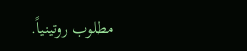مطلوب روتينياً.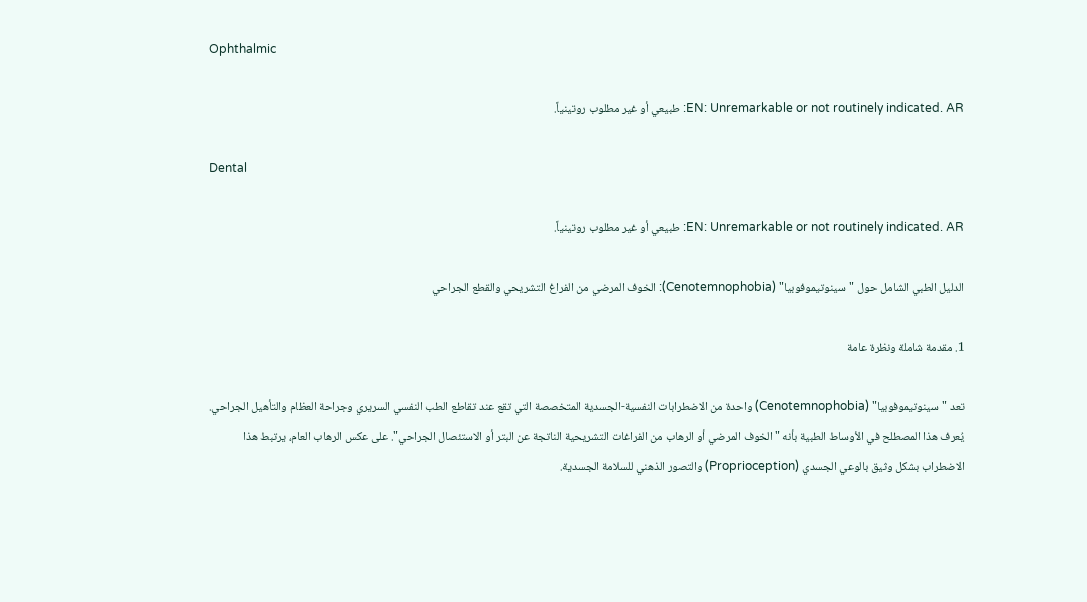Ophthalmic

EN: Unremarkable or not routinely indicated. AR: طبيعي أو غير مطلوب روتينياً.

Dental

EN: Unremarkable or not routinely indicated. AR: طبيعي أو غير مطلوب روتينياً.

الدليل الطبي الشامل حول "سينوتيموفوبيا" (Cenotemnophobia): الخوف المرضي من الفراغ التشريحي والقطع الجراحي

1. مقدمة شاملة ونظرة عامة

تعد "سينوتيموفوبيا" (Cenotemnophobia) واحدة من الاضطرابات النفسية-الجسدية المتخصصة التي تقع عند تقاطع الطب النفسي السريري وجراحة العظام والتأهيل الجراحي. يُعرف هذا المصطلح في الأوساط الطبية بأنه "الخوف المرضي أو الرهاب من الفراغات التشريحية الناتجة عن البتر أو الاستئصال الجراحي". على عكس الرهاب العام، يرتبط هذا الاضطراب بشكل وثيق بالوعي الجسدي (Proprioception) والتصور الذهني للسلامة الجسدية.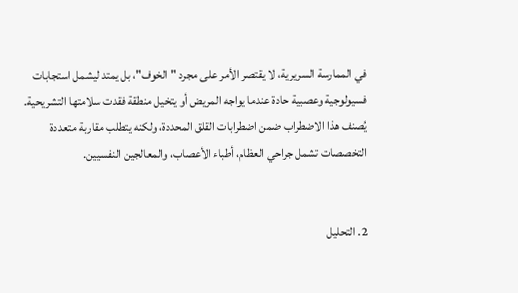في الممارسة السريرية، لا يقتصر الأمر على مجرد "الخوف"، بل يمتد ليشمل استجابات فسيولوجية وعصبية حادة عندما يواجه المريض أو يتخيل منطقة فقدت سلامتها التشريحية. يُصنف هذا الاضطراب ضمن اضطرابات القلق المحددة، ولكنه يتطلب مقاربة متعددة التخصصات تشمل جراحي العظام، أطباء الأعصاب، والمعالجين النفسيين.


2. التحليل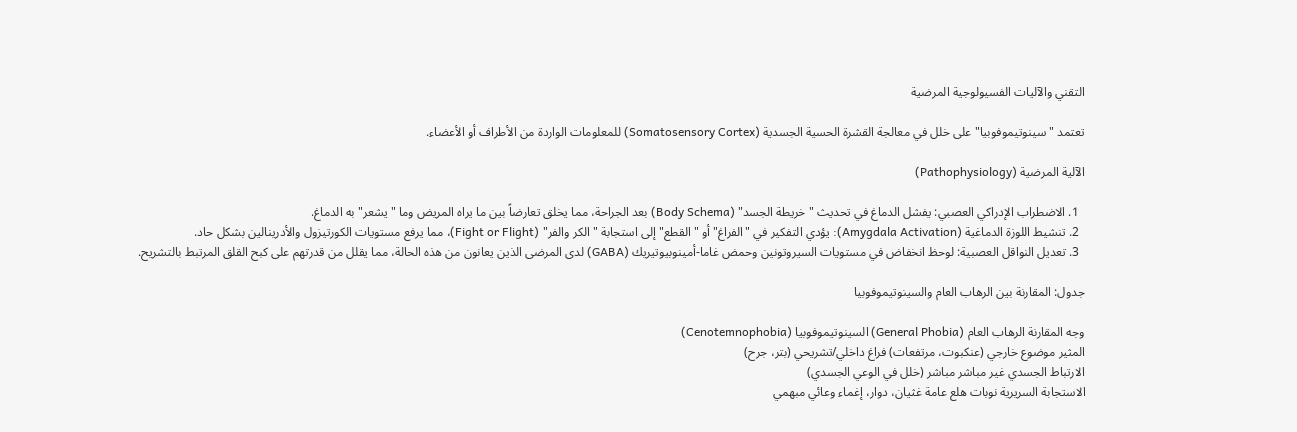التقني والآليات الفسيولوجية المرضية

تعتمد "سينوتيموفوبيا" على خلل في معالجة القشرة الحسية الجسدية (Somatosensory Cortex) للمعلومات الواردة من الأطراف أو الأعضاء.

الآلية المرضية (Pathophysiology)

  1. الاضطراب الإدراكي العصبي: يفشل الدماغ في تحديث "خريطة الجسد" (Body Schema) بعد الجراحة، مما يخلق تعارضاً بين ما يراه المريض وما "يشعر" به الدماغ.
  2. تنشيط اللوزة الدماغية (Amygdala Activation): يؤدي التفكير في "الفراغ" أو "القطع" إلى استجابة "الكر والفر" (Fight or Flight)، مما يرفع مستويات الكورتيزول والأدرينالين بشكل حاد.
  3. تعديل النواقل العصبية: لوحظ انخفاض في مستويات السيروتونين وحمض غاما-أمينوبيوتيريك (GABA) لدى المرضى الذين يعانون من هذه الحالة، مما يقلل من قدرتهم على كبح القلق المرتبط بالتشريح.

جدول: المقارنة بين الرهاب العام والسينوتيموفوبيا

وجه المقارنة الرهاب العام (General Phobia) السينوتيموفوبيا (Cenotemnophobia)
المثير موضوع خارجي (عنكبوت، مرتفعات) فراغ داخلي/تشريحي (بتر، جرح)
الارتباط الجسدي غير مباشر مباشر (خلل في الوعي الجسدي)
الاستجابة السريرية نوبات هلع عامة غثيان، دوار، إغماء وعائي مبهمي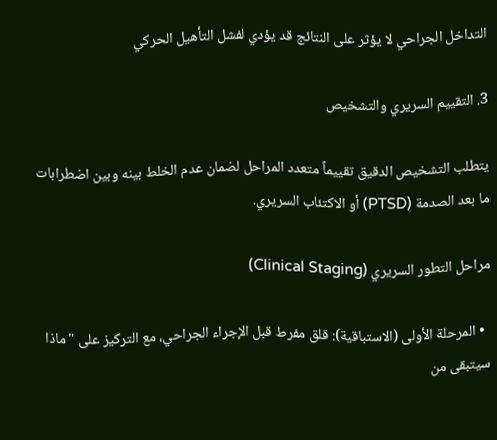التداخل الجراحي لا يؤثر على النتائج قد يؤدي لفشل التأهيل الحركي

3. التقييم السريري والتشخيص

يتطلب التشخيص الدقيق تقييماً متعدد المراحل لضمان عدم الخلط بينه وبين اضطرابات ما بعد الصدمة (PTSD) أو الاكتئاب السريري.

مراحل التطور السريري (Clinical Staging)

  • المرحلة الأولى (الاستباقية): قلق مفرط قبل الإجراء الجراحي، مع التركيز على "ماذا سيتبقى من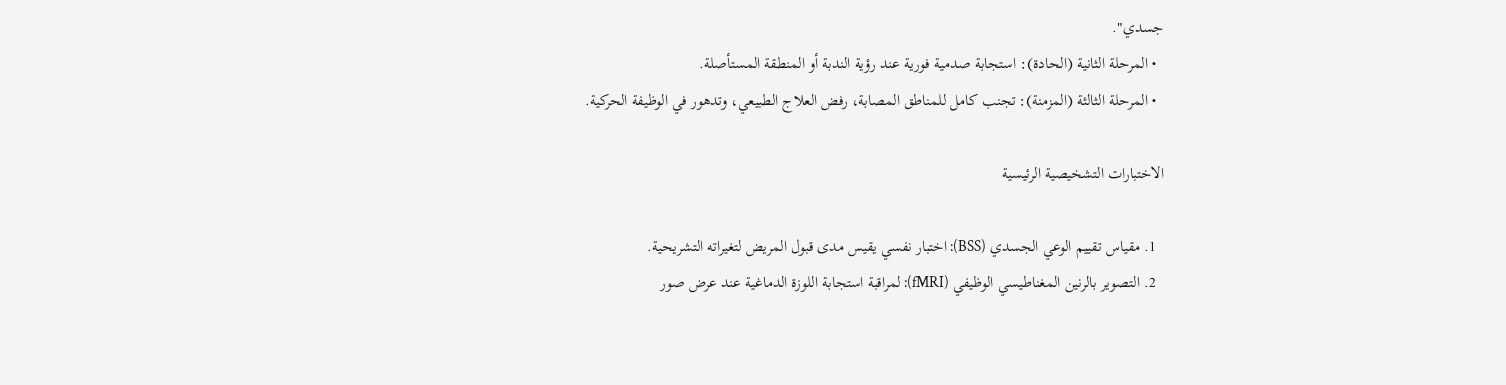جسدي".
  • المرحلة الثانية (الحادة): استجابة صدمية فورية عند رؤية الندبة أو المنطقة المستأصلة.
  • المرحلة الثالثة (المزمنة): تجنب كامل للمناطق المصابة، رفض العلاج الطبيعي، وتدهور في الوظيفة الحركية.

الاختبارات التشخيصية الرئيسية

  1. مقياس تقييم الوعي الجسدي (BSS): اختبار نفسي يقيس مدى قبول المريض لتغيراته التشريحية.
  2. التصوير بالرنين المغناطيسي الوظيفي (fMRI): لمراقبة استجابة اللوزة الدماغية عند عرض صور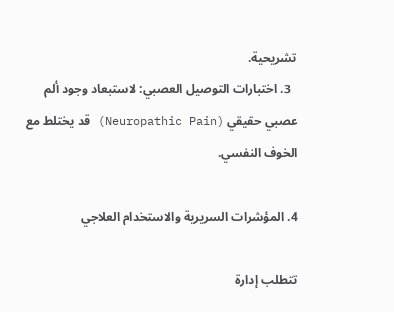تشريحية.
  3. اختبارات التوصيل العصبي: لاستبعاد وجود ألم عصبي حقيقي (Neuropathic Pain) قد يختلط مع الخوف النفسي.

4. المؤشرات السريرية والاستخدام العلاجي

تتطلب إدارة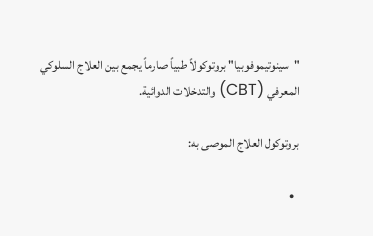"سينوتيموفوبيا" بروتوكولاً طبياً صارماً يجمع بين العلاج السلوكي المعرفي (CBT) والتدخلات الدوائية.

بروتوكول العلاج الموصى به:

  •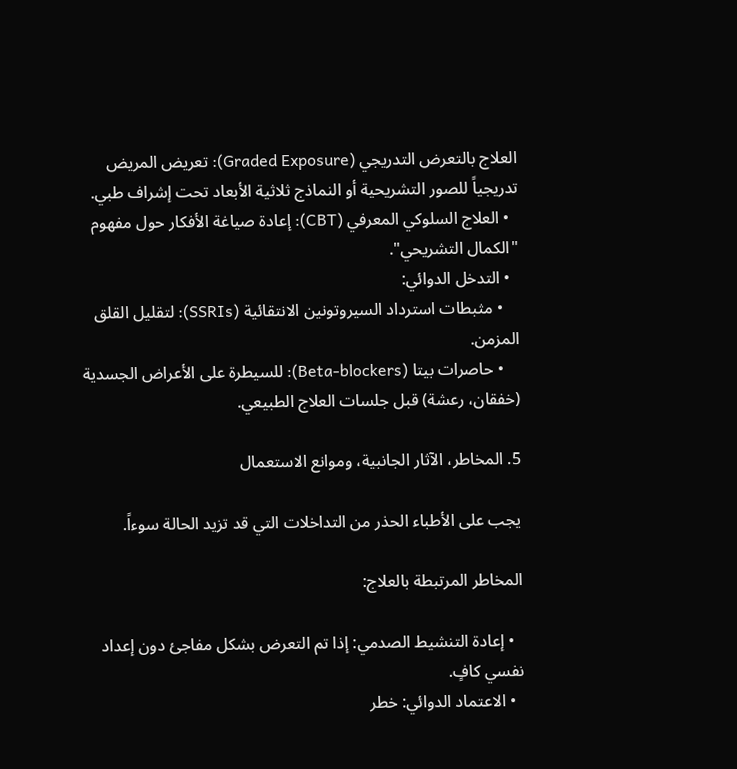العلاج بالتعرض التدريجي (Graded Exposure): تعريض المريض تدريجياً للصور التشريحية أو النماذج ثلاثية الأبعاد تحت إشراف طبي.
  • العلاج السلوكي المعرفي (CBT): إعادة صياغة الأفكار حول مفهوم "الكمال التشريحي".
  • التدخل الدوائي:
    • مثبطات استرداد السيروتونين الانتقائية (SSRIs): لتقليل القلق المزمن.
    • حاصرات بيتا (Beta-blockers): للسيطرة على الأعراض الجسدية (خفقان، رعشة) قبل جلسات العلاج الطبيعي.

5. المخاطر، الآثار الجانبية، وموانع الاستعمال

يجب على الأطباء الحذر من التداخلات التي قد تزيد الحالة سوءاً.

المخاطر المرتبطة بالعلاج:

  • إعادة التنشيط الصدمي: إذا تم التعرض بشكل مفاجئ دون إعداد نفسي كافٍ.
  • الاعتماد الدوائي: خطر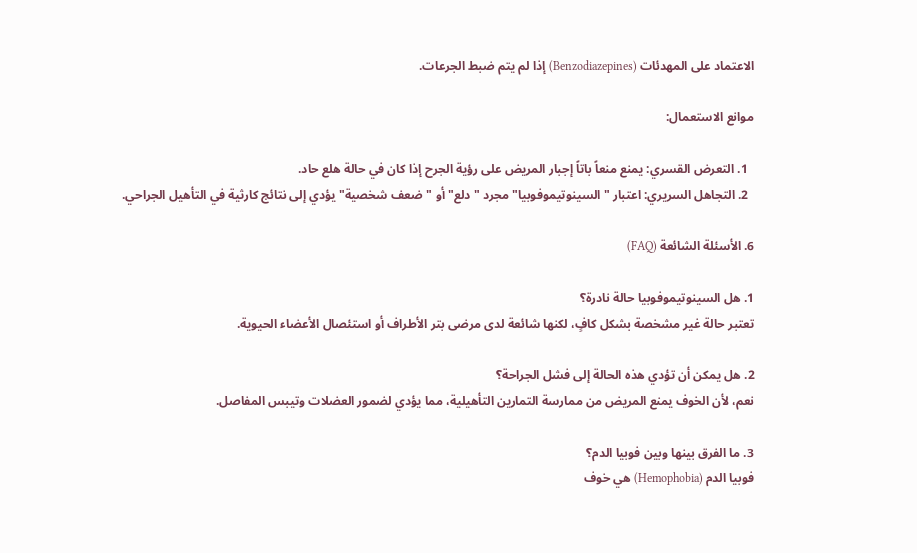الاعتماد على المهدئات (Benzodiazepines) إذا لم يتم ضبط الجرعات.

موانع الاستعمال:

  1. التعرض القسري: يمنع منعاً باتاً إجبار المريض على رؤية الجرح إذا كان في حالة هلع حاد.
  2. التجاهل السريري: اعتبار "السينوتيموفوبيا" مجرد "دلع" أو "ضعف شخصية" يؤدي إلى نتائج كارثية في التأهيل الجراحي.

6. الأسئلة الشائعة (FAQ)

1. هل السينوتيموفوبيا حالة نادرة؟
تعتبر حالة غير مشخصة بشكل كافٍ، لكنها شائعة لدى مرضى بتر الأطراف أو استئصال الأعضاء الحيوية.

2. هل يمكن أن تؤدي هذه الحالة إلى فشل الجراحة؟
نعم، لأن الخوف يمنع المريض من ممارسة التمارين التأهيلية، مما يؤدي لضمور العضلات وتيبس المفاصل.

3. ما الفرق بينها وبين فوبيا الدم؟
فوبيا الدم (Hemophobia) هي خوف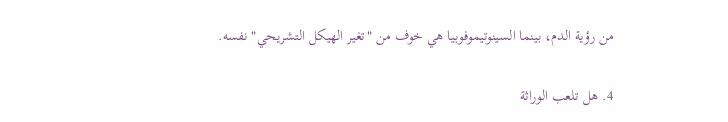من رؤية الدم، بينما السينوتيموفوبيا هي خوف من "تغير الهيكل التشريحي" نفسه.

4. هل تلعب الوراثة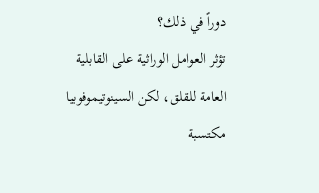دوراً في ذلك؟
تؤثر العوامل الوراثية على القابلية العامة للقلق، لكن السينوتيموفوبيا مكتسبة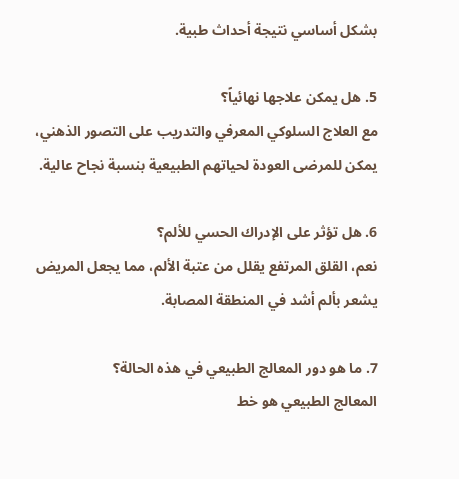بشكل أساسي نتيجة أحداث طبية.

5. هل يمكن علاجها نهائياً؟
مع العلاج السلوكي المعرفي والتدريب على التصور الذهني، يمكن للمرضى العودة لحياتهم الطبيعية بنسبة نجاح عالية.

6. هل تؤثر على الإدراك الحسي للألم؟
نعم، القلق المرتفع يقلل من عتبة الألم، مما يجعل المريض يشعر بألم أشد في المنطقة المصابة.

7. ما هو دور المعالج الطبيعي في هذه الحالة؟
المعالج الطبيعي هو خط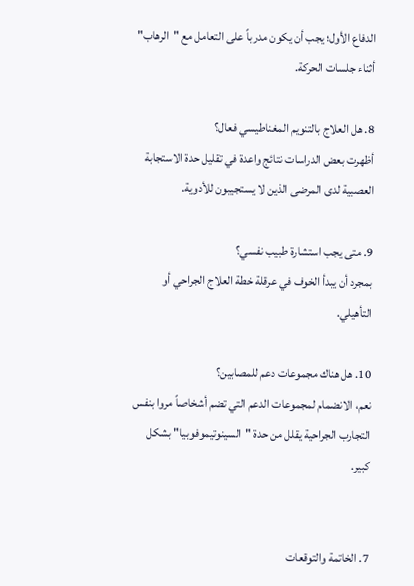الدفاع الأول؛ يجب أن يكون مدرباً على التعامل مع "الرهاب" أثناء جلسات الحركة.

8. هل العلاج بالتنويم المغناطيسي فعال؟
أظهرت بعض الدراسات نتائج واعدة في تقليل حدة الاستجابة العصبية لدى المرضى الذين لا يستجيبون للأدوية.

9. متى يجب استشارة طبيب نفسي؟
بمجرد أن يبدأ الخوف في عرقلة خطة العلاج الجراحي أو التأهيلي.

10. هل هناك مجموعات دعم للمصابين؟
نعم، الانضمام لمجموعات الدعم التي تضم أشخاصاً مروا بنفس التجارب الجراحية يقلل من حدة "السينوتيموفوبيا" بشكل كبير.


7. الخاتمة والتوقعات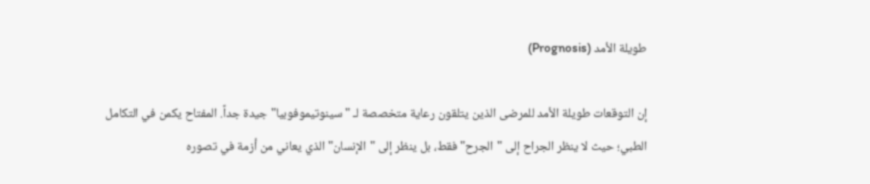طويلة الأمد (Prognosis)

إن التوقعات طويلة الأمد للمرضى الذين يتلقون رعاية متخصصة لـ "سينوتيموفوبيا" جيدة جداً. المفتاح يكمن في التكامل الطبي؛ حيث لا ينظر الجراح إلى "الجرح" فقط، بل ينظر إلى "الإنسان" الذي يعاني من أزمة في تصوره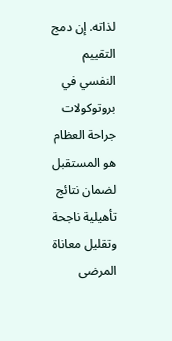لذاته. إن دمج التقييم النفسي في بروتوكولات جراحة العظام هو المستقبل لضمان نتائج تأهيلية ناجحة وتقليل معاناة المرضى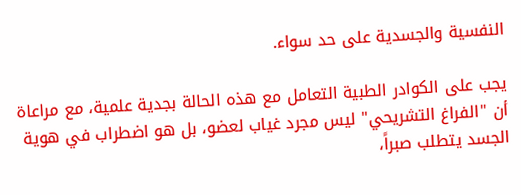النفسية والجسدية على حد سواء.

يجب على الكوادر الطبية التعامل مع هذه الحالة بجدية علمية، مع مراعاة أن "الفراغ التشريحي" ليس مجرد غياب لعضو، بل هو اضطراب في هوية الجسد يتطلب صبراً،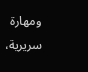ومهارة سريرية،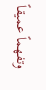وتفهماً عميقاً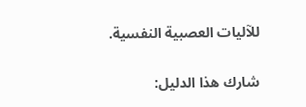للآليات العصبية النفسية.

شارك هذا الدليل: